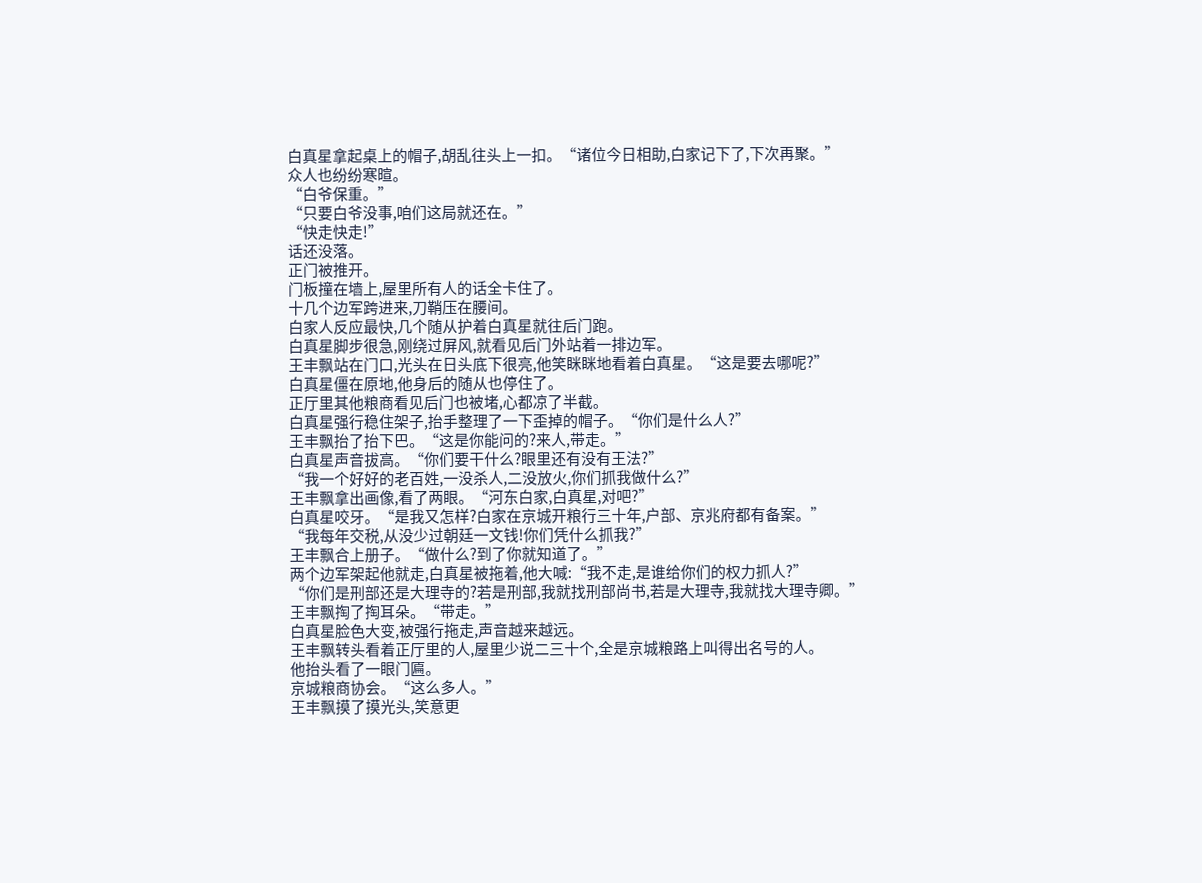白真星拿起桌上的帽子,胡乱往头上一扣。“诸位今日相助,白家记下了,下次再聚。”
众人也纷纷寒暄。
“白爷保重。”
“只要白爷没事,咱们这局就还在。”
“快走快走!”
话还没落。
正门被推开。
门板撞在墙上,屋里所有人的话全卡住了。
十几个边军跨进来,刀鞘压在腰间。
白家人反应最快,几个随从护着白真星就往后门跑。
白真星脚步很急,刚绕过屏风,就看见后门外站着一排边军。
王丰飘站在门口,光头在日头底下很亮,他笑眯眯地看着白真星。“这是要去哪呢?”
白真星僵在原地,他身后的随从也停住了。
正厅里其他粮商看见后门也被堵,心都凉了半截。
白真星强行稳住架子,抬手整理了一下歪掉的帽子。“你们是什么人?”
王丰飘抬了抬下巴。“这是你能问的?来人,带走。”
白真星声音拔高。“你们要干什么?眼里还有没有王法?”
“我一个好好的老百姓,一没杀人,二没放火,你们抓我做什么?”
王丰飘拿出画像,看了两眼。“河东白家,白真星,对吧?”
白真星咬牙。“是我又怎样?白家在京城开粮行三十年,户部、京兆府都有备案。”
“我每年交税,从没少过朝廷一文钱!你们凭什么抓我?”
王丰飘合上册子。“做什么?到了你就知道了。”
两个边军架起他就走,白真星被拖着,他大喊:“我不走,是谁给你们的权力抓人?”
“你们是刑部还是大理寺的?若是刑部,我就找刑部尚书,若是大理寺,我就找大理寺卿。”
王丰飘掏了掏耳朵。“带走。”
白真星脸色大变,被强行拖走,声音越来越远。
王丰飘转头看着正厅里的人,屋里少说二三十个,全是京城粮路上叫得出名号的人。
他抬头看了一眼门匾。
京城粮商协会。“这么多人。”
王丰飘摸了摸光头,笑意更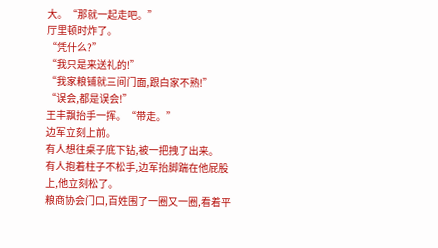大。“那就一起走吧。”
厅里顿时炸了。
“凭什么?”
“我只是来送礼的!”
“我家粮铺就三间门面,跟白家不熟!”
“误会,都是误会!”
王丰飘抬手一挥。“带走。”
边军立刻上前。
有人想往桌子底下钻,被一把拽了出来。
有人抱着柱子不松手,边军抬脚踹在他屁股上,他立刻松了。
粮商协会门口,百姓围了一圈又一圈,看着平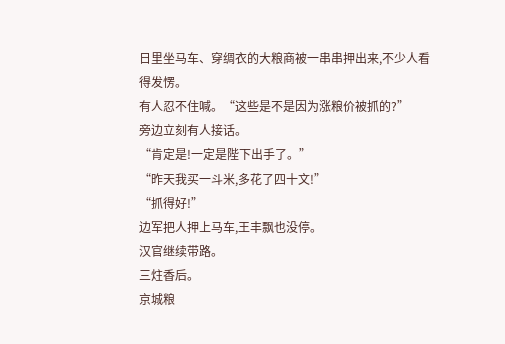日里坐马车、穿绸衣的大粮商被一串串押出来,不少人看得发愣。
有人忍不住喊。“这些是不是因为涨粮价被抓的?”
旁边立刻有人接话。
“肯定是!一定是陛下出手了。”
“昨天我买一斗米,多花了四十文!”
“抓得好!”
边军把人押上马车,王丰飘也没停。
汉官继续带路。
三炷香后。
京城粮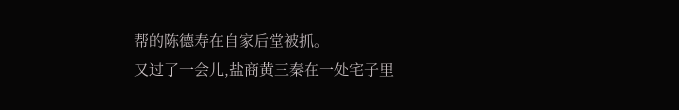帮的陈德寿在自家后堂被抓。
又过了一会儿,盐商黄三秦在一处宅子里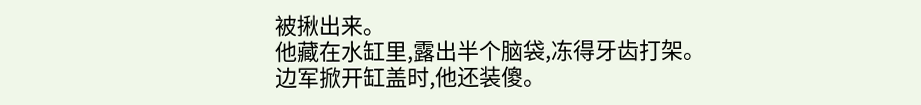被揪出来。
他藏在水缸里,露出半个脑袋,冻得牙齿打架。
边军掀开缸盖时,他还装傻。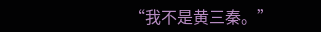“我不是黄三秦。”